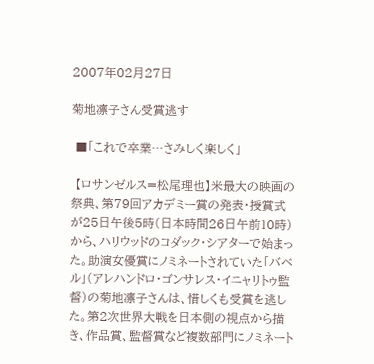2007年02月27日

菊地凛子さん受賞逃す

 ■「これで卒業…さみしく楽しく」

 【ロサンゼルス=松尾理也】米最大の映画の祭典、第79回アカデミー賞の発表・授賞式が25日午後5時(日本時間26日午前10時)から、ハリウッドのコダック・シアターで始まった。助演女優賞にノミネートされていた「バベル」(アレハンドロ・ゴンサレス・イニャリトゥ監督)の菊地凛子さんは、惜しくも受賞を逃した。第2次世界大戦を日本側の視点から描き、作品賞、監督賞など複数部門にノミネート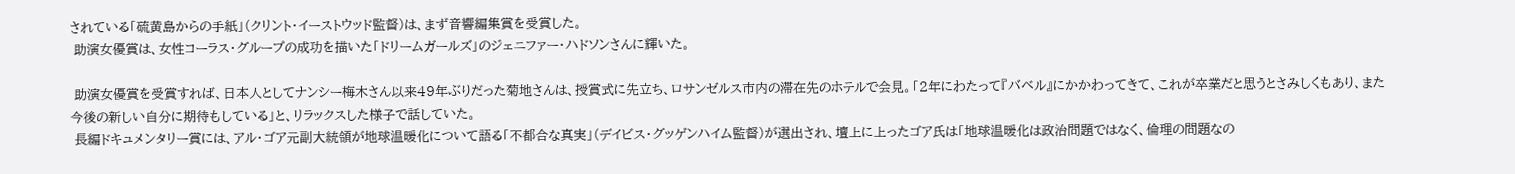されている「硫黄島からの手紙」(クリント・イーストウッド監督)は、まず音響編集賞を受賞した。
 助演女優賞は、女性コーラス・グループの成功を描いた「ドリームガールズ」のジェニファー・ハドソンさんに輝いた。

 助演女優賞を受賞すれば、日本人としてナンシー梅木さん以来49年ぶりだった菊地さんは、授賞式に先立ち、ロサンゼルス市内の滞在先のホテルで会見。「2年にわたって『バベル』にかかわってきて、これが卒業だと思うとさみしくもあり、また今後の新しい自分に期待もしている」と、リラックスした様子で話していた。
 長編ドキュメンタリー賞には、アル・ゴア元副大統領が地球温暖化について語る「不都合な真実」(デイビス・グッゲンハイム監督)が選出され、壇上に上ったゴア氏は「地球温暖化は政治問題ではなく、倫理の問題なの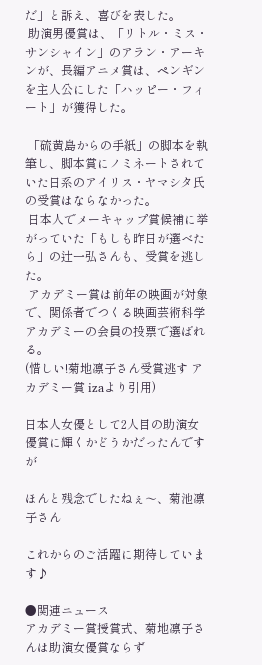だ」と訴え、喜びを表した。
 助演男優賞は、「リトル・ミス・サンシャイン」のアラン・アーキンが、長編アニメ賞は、ペンギンを主人公にした「ハッピー・フィート」が獲得した。

 「硫黄島からの手紙」の脚本を執筆し、脚本賞にノミネートされていた日系のアイリス・ヤマシタ氏の受賞はならなかった。
 日本人でメーキャップ賞候補に挙がっていた「もしも昨日が選べたら」の辻一弘さんも、受賞を逃した。
 アカデミー賞は前年の映画が対象で、関係者でつくる映画芸術科学アカデミーの会員の投票で選ばれる。
(惜しい!菊地凛子さん受賞逃す アカデミー賞 izaより引用)

日本人女優として2人目の助演女優賞に輝くかどうかだったんですが

ほんと残念でしたねぇ〜、菊池凛子さん

これからのご活躍に期待しています♪

●関連ニュース
アカデミー賞授賞式、菊地凛子さんは助演女優賞ならず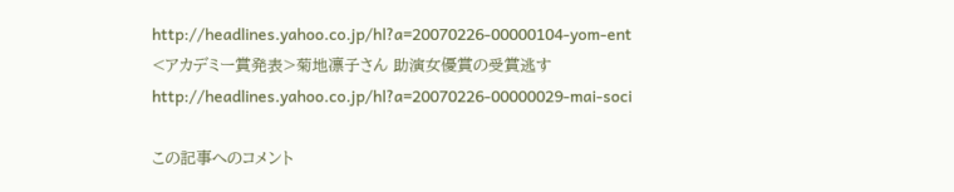http://headlines.yahoo.co.jp/hl?a=20070226-00000104-yom-ent
<アカデミー賞発表>菊地凛子さん 助演女優賞の受賞逃す
http://headlines.yahoo.co.jp/hl?a=20070226-00000029-mai-soci

この記事へのコメント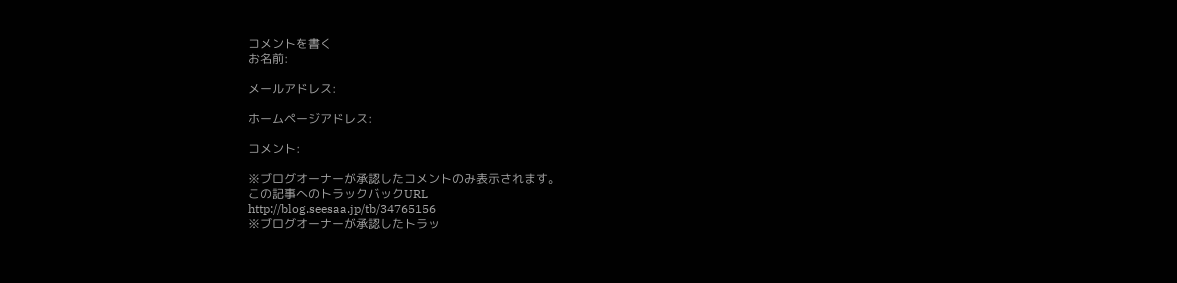コメントを書く
お名前:

メールアドレス:

ホームページアドレス:

コメント:

※ブログオーナーが承認したコメントのみ表示されます。
この記事へのトラックバックURL
http://blog.seesaa.jp/tb/34765156
※ブログオーナーが承認したトラッ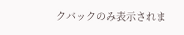クバックのみ表示されま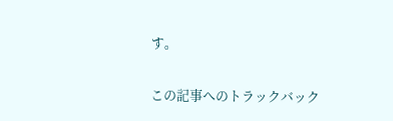す。

この記事へのトラックバック